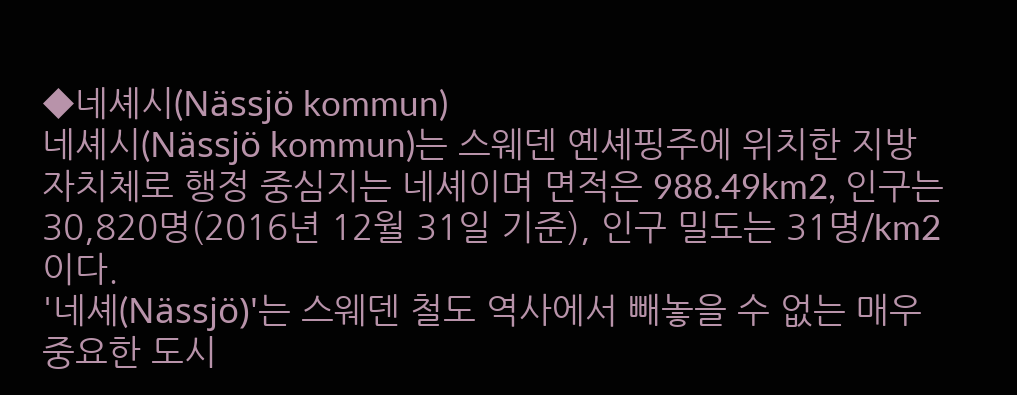◆네셰시(Nässjö kommun)
네셰시(Nässjö kommun)는 스웨덴 옌셰핑주에 위치한 지방 자치체로 행정 중심지는 네셰이며 면적은 988.49km2, 인구는 30,820명(2016년 12월 31일 기준), 인구 밀도는 31명/km2이다.
'네셰(Nässjö)'는 스웨덴 철도 역사에서 빼놓을 수 없는 매우 중요한 도시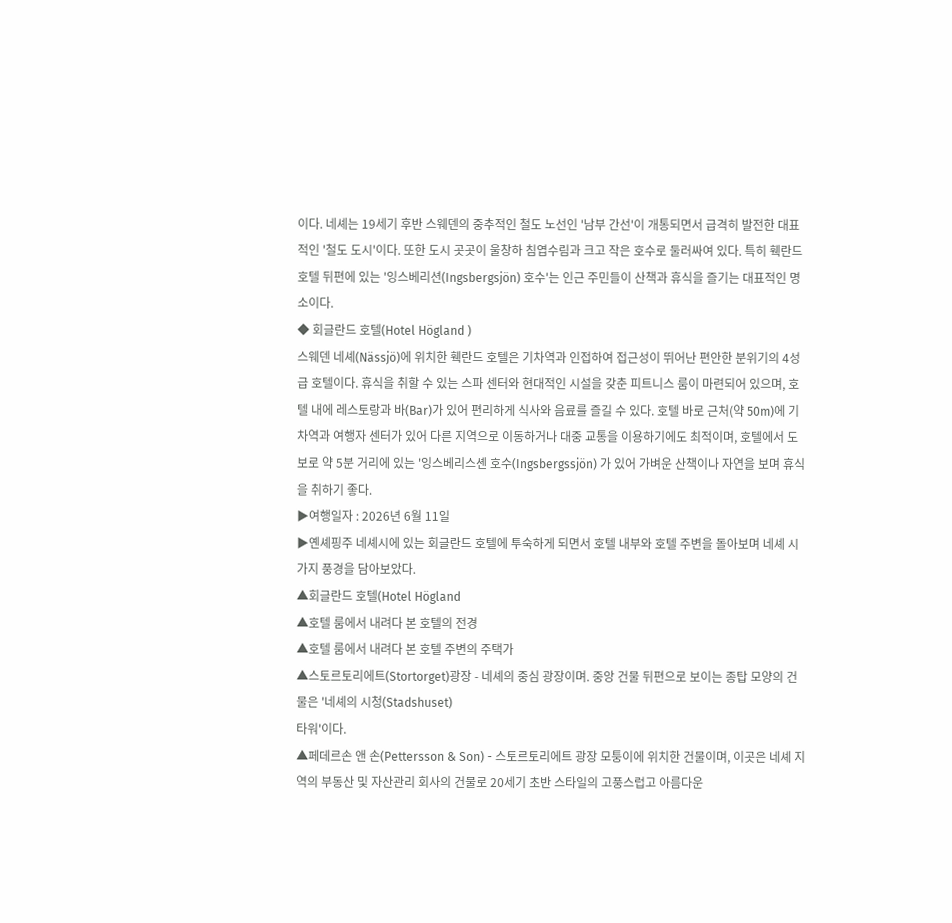이다. 네셰는 19세기 후반 스웨덴의 중추적인 철도 노선인 '남부 간선'이 개통되면서 급격히 발전한 대표적인 '철도 도시'이다. 또한 도시 곳곳이 울창하 침엽수림과 크고 작은 호수로 둘러싸여 있다. 특히 훽란드 호텔 뒤편에 있는 '잉스베리션(Ingsbergsjön) 호수'는 인근 주민들이 산책과 휴식을 즐기는 대표적인 명소이다.
◆ 회글란드 호텔(Hotel Högland )
스웨덴 네셰(Nässjö)에 위치한 훽란드 호텔은 기차역과 인접하여 접근성이 뛰어난 편안한 분위기의 4성급 호텔이다. 휴식을 취할 수 있는 스파 센터와 현대적인 시설을 갖춘 피트니스 룸이 마련되어 있으며, 호텔 내에 레스토랑과 바(Bar)가 있어 편리하게 식사와 음료를 즐길 수 있다. 호텔 바로 근처(약 50m)에 기차역과 여행자 센터가 있어 다른 지역으로 이동하거나 대중 교통을 이용하기에도 최적이며, 호텔에서 도보로 약 5분 거리에 있는 '잉스베리스셴 호수(Ingsbergssjön) 가 있어 가벼운 산책이나 자연을 보며 휴식을 취하기 좋다.
▶여행일자 : 2026년 6월 11일
▶옌셰핑주 네셰시에 있는 회글란드 호텔에 투숙하게 되면서 호텔 내부와 호텔 주변을 돌아보며 네셰 시가지 풍경을 담아보았다.
▲회글란드 호텔(Hotel Högland
▲호텔 룸에서 내려다 본 호텔의 전경
▲호텔 룸에서 내려다 본 호텔 주변의 주택가
▲스토르토리에트(Stortorget)광장 - 네셰의 중심 광장이며. 중앙 건물 뒤편으로 보이는 종탑 모양의 건물은 '네셰의 시청(Stadshuset)
타워'이다.
▲페데르손 앤 손(Pettersson & Son) - 스토르토리에트 광장 모퉁이에 위치한 건물이며, 이곳은 네셰 지역의 부동산 및 자산관리 회사의 건물로 20세기 초반 스타일의 고풍스럽고 아름다운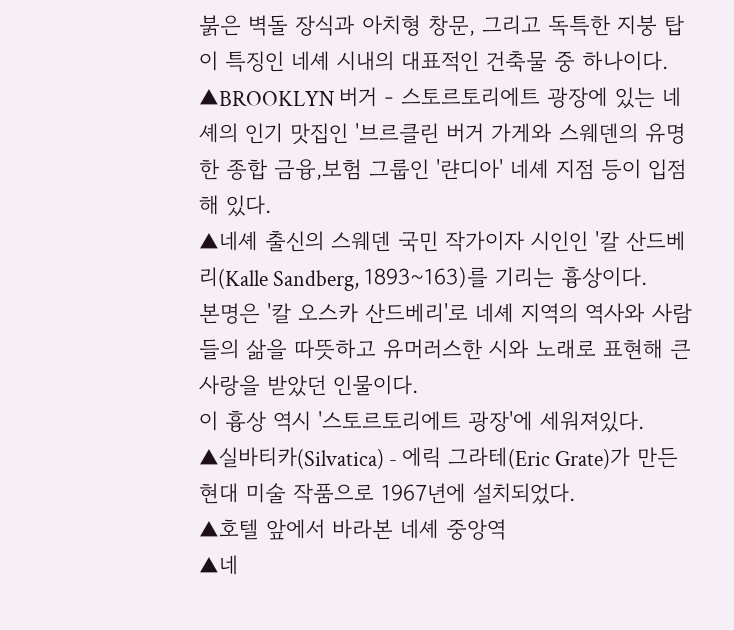붉은 벽돌 장식과 아치형 창문, 그리고 독특한 지붕 탑이 특징인 네셰 시내의 대표적인 건축물 중 하나이다.
▲BROOKLYN 버거 - 스토르토리에트 광장에 있는 네셰의 인기 맛집인 '브르클린 버거 가게와 스웨덴의 유명한 종합 금융,보험 그룹인 '랸디아' 네셰 지점 등이 입점해 있다.
▲네셰 출신의 스웨덴 국민 작가이자 시인인 '칼 산드베리(Kalle Sandberg, 1893~163)를 기리는 흉상이다.
본명은 '칼 오스카 산드베리'로 네셰 지역의 역사와 사람들의 삶을 따뜻하고 유머러스한 시와 노래로 표현해 큰 사랑을 받았던 인물이다.
이 흉상 역시 '스토르토리에트 광장'에 세워져있다.
▲실바티카(Silvatica) - 에릭 그라테(Eric Grate)가 만든 현대 미술 작품으로 1967년에 설치되었다.
▲호텔 앞에서 바라본 네셰 중앙역
▲네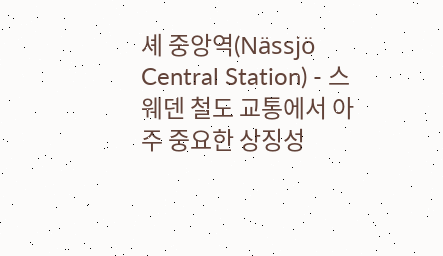셰 중앙역(Nässjö Central Station) - 스웨덴 철도 교통에서 아주 중요한 상징성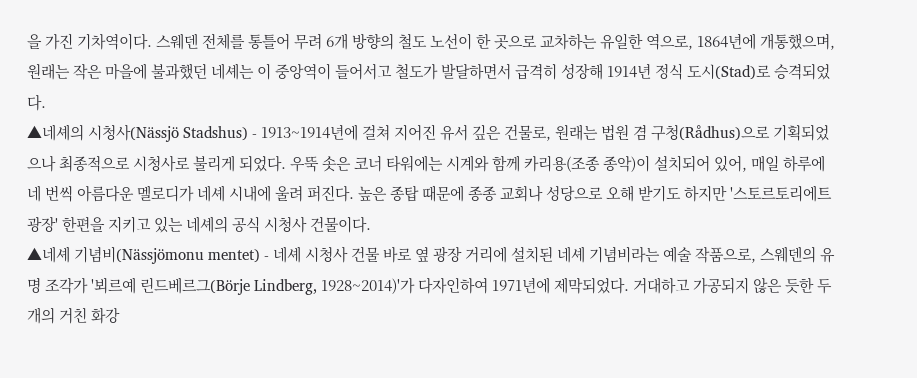을 가진 기차역이다. 스웨덴 전체를 통틀어 무려 6개 방향의 철도 노선이 한 곳으로 교차하는 유일한 역으로, 1864년에 개통했으며, 원래는 작은 마을에 불과했던 네셰는 이 중앙역이 들어서고 철도가 발달하면서 급격히 성장해 1914년 정식 도시(Stad)로 승격되었다.
▲네셰의 시청사(Nässjö Stadshus) - 1913~1914년에 걸쳐 지어진 유서 깊은 건물로, 원래는 법원 겸 구청(Rådhus)으로 기획되었으나 최종적으로 시청사로 불리게 되었다. 우뚝 솟은 코너 타워에는 시계와 함께 카리용(조종 종악)이 설치되어 있어, 매일 하루에 네 번씩 아름다운 멜로디가 네셰 시내에 울려 퍼진다. 높은 종탑 때문에 종종 교회나 성당으로 오해 받기도 하지만 '스토르토리에트 광장' 한편을 지키고 있는 네셰의 공식 시청사 건물이다.
▲네셰 기념비(Nässjömonu mentet) - 네셰 시청사 건물 바로 옆 광장 거리에 설치된 네셰 기념비라는 예술 작품으로, 스웨덴의 유명 조각가 '뵈르예 린드베르그(Börje Lindberg, 1928~2014)'가 다자인하여 1971년에 제막되었다. 거대하고 가공되지 않은 듯한 두 개의 거친 화강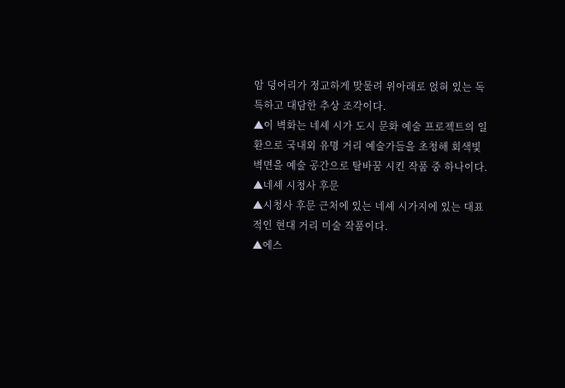암 덩어리가 정교하게 맞물려 위아래로 얹혀 있는 독특하고 대담한 추상 조각이다.
▲이 벽화는 네셰 시가 도시 문화 예술 프로젝트의 일환으로 국내외 유명 거리 예술가들을 초청해 회색빛 벽면을 예술 공간으로 탈바꿈 시킨 작품 중 하나이다.
▲네셰 시청사 후문
▲시청사 후문 근처에 있는 네셰 시가지에 있는 대표적인 현대 거리 미술 작품이다.
▲에스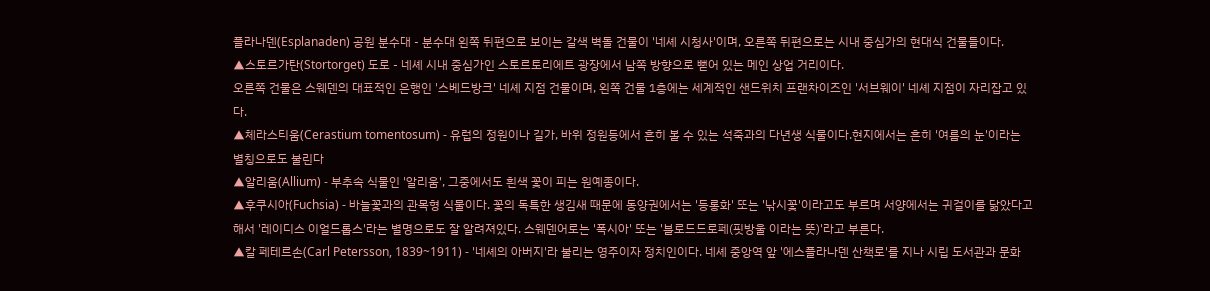플라나덴(Esplanaden) 공원 분수대 - 분수대 왼쪽 뒤편으로 보이는 갈색 벽돌 건물이 '네셰 시청사'이며, 오른쪽 뒤편으로는 시내 중심가의 현대식 건물들이다.
▲스토르가탄(Stortorget) 도로 - 네셰 시내 중심가인 스토르토리에트 광장에서 남쪽 방향으로 뻗어 있는 메인 상업 거리이다.
오른쪽 건물은 스웨덴의 대표적인 은행인 '스베드방크' 네셰 지점 건물이며, 왼쪽 건물 1층에는 세계적인 샌드위치 프랜차이즈인 '서브웨이' 네셰 지점이 자리잡고 있다.
▲체라스티움(Cerastium tomentosum) - 유럽의 정원이나 길가, 바위 정원등에서 흔히 볼 수 있는 석죽과의 다년생 식물이다.현지에서는 흔히 '여름의 눈'이라는 별칭으로도 불린다
▲알리움(Allium) - 부추속 식물인 '알리움', 그중에서도 흰색 꽃이 피는 원예종이다.
▲후쿠시아(Fuchsia) - 바늘꽃과의 관목형 식물이다. 꽃의 독특한 생김새 때문에 동양권에서는 '등롱화' 또는 '낚시꽃'이라고도 부르며 서양에서는 귀걸이를 닮았다고 해서 '레이디스 이얼드롭스'라는 별명으로도 잘 알려져있다. 스웨덴어로는 '폭시아' 또는 '블로드드로페(핏방울 이라는 뜻)'라고 부른다.
▲칼 페테르손(Carl Petersson, 1839~1911) - '네셰의 아버지'라 불리는 영주이자 정치인이다. 네셰 중앙역 앞 '에스플라나덴 산책로'를 지나 시립 도서관과 문화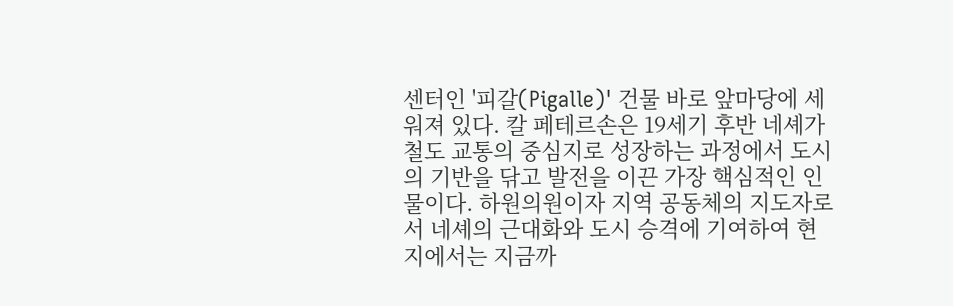센터인 '피갈(Pigalle)' 건물 바로 앞마당에 세워져 있다. 칼 페테르손은 19세기 후반 네셰가 철도 교통의 중심지로 성장하는 과정에서 도시의 기반을 닦고 발전을 이끈 가장 핵심적인 인물이다. 하원의원이자 지역 공동체의 지도자로서 네셰의 근대화와 도시 승격에 기여하여 현지에서는 지금까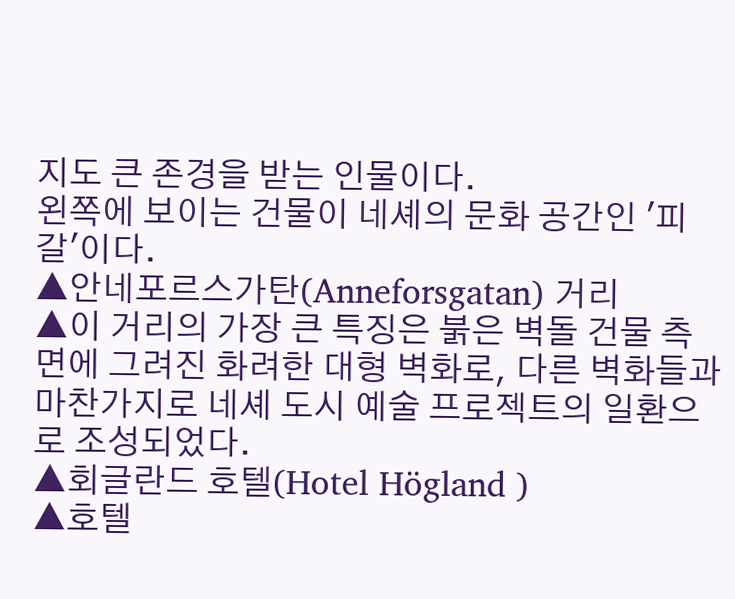지도 큰 존경을 받는 인물이다.
왼쪽에 보이는 건물이 네셰의 문화 공간인 '피갈'이다.
▲안네포르스가탄(Anneforsgatan) 거리
▲이 거리의 가장 큰 특징은 붉은 벽돌 건물 측면에 그려진 화려한 대형 벽화로, 다른 벽화들과 마찬가지로 네셰 도시 예술 프로젝트의 일환으로 조성되었다.
▲회글란드 호텔(Hotel Högland )
▲호텔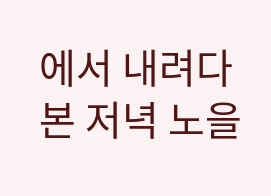에서 내려다 본 저녁 노을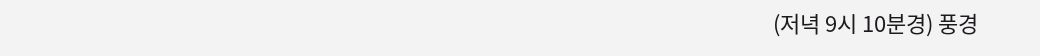(저녁 9시 10분경) 풍경